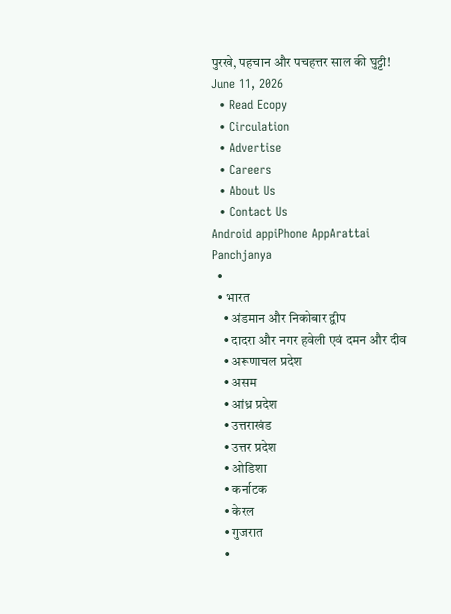पुरखे, पहचान और पचहत्तर साल की घुट्टी!
June 11, 2026
  • Read Ecopy
  • Circulation
  • Advertise
  • Careers
  • About Us
  • Contact Us
Android appiPhone AppArattai
Panchjanya
  •
  • भारत
    • अंडमान और निकोबार द्वीप
    • दादरा और नगर हवेली एवं दमन और दीव
    • अरूणाचल प्रदेश
    • असम
    • आंध्र प्रदेश
    • उत्तराखंड
    • उत्तर प्रदेश
    • ओडिशा
    • कर्नाटक
    • केरल
    • गुजरात
    •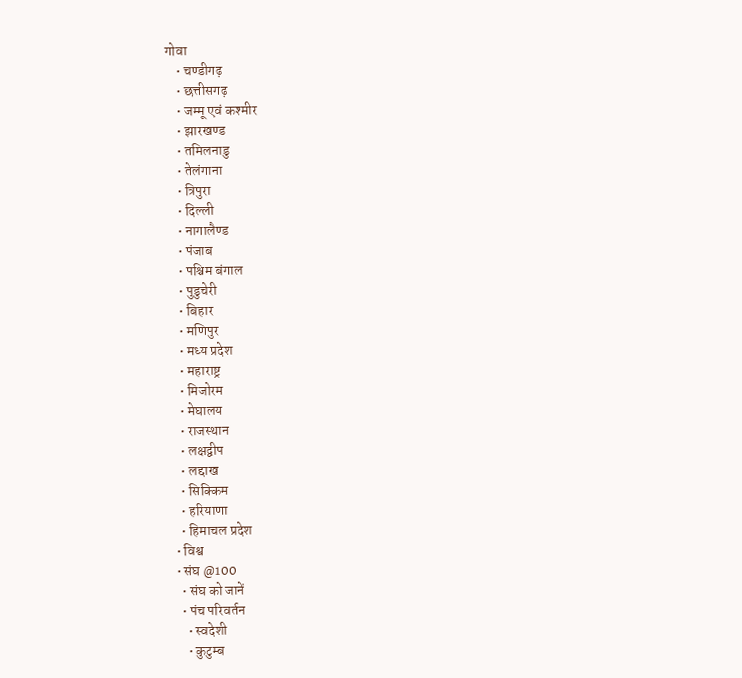गोवा
    • चण्‍डीगढ़
    • छत्तीसगढ़
    • जम्‍मू एवं कश्‍मीर
    • झारखण्‍ड
    • तमिलनाडु
    • तेलंगाना
    • त्रिपुरा
    • दिल्ली
    • नागालैण्‍ड
    • पंजाब
    • पश्चिम बंगाल
    • पुडुचेरी
    • बिहार
    • मणिपुर
    • मध्य प्रदेश
    • महाराष्ट्र
    • मिजोरम
    • मेघालय
    • राजस्थान
    • लक्षद्वीप
    • लद्दाख
    • सिक्किम
    • हरियाणा
    • हिमाचल प्रदेश
  • विश्व
  • संघ @100
    • संघ को जानें
    • पंच परिवर्तन
      • स्वदेशी
      • कुटुम्ब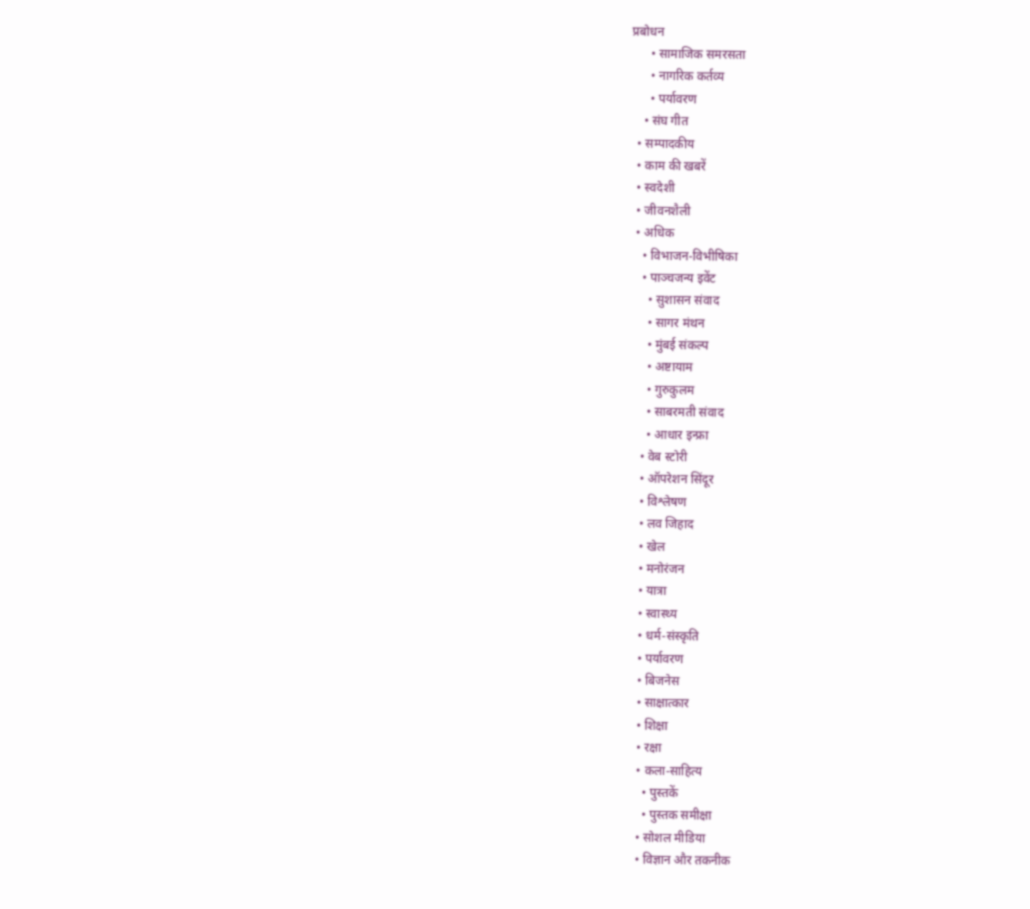प्रबोधन
      • सामाजिक समरसता
      • नागरिक कर्तव्य
      • पर्यावरण
    • संघ गीत
  • सम्पादकीय
  • काम की खबरें
  • स्वदेशी
  • जीवनशैली
  • अधिक
    • विभाजन-विभीषिका
    • पाञ्चजन्य इवेंट
      • सुशासन संवाद
      • सागर मंथन
      • मुंबई संकल्प
      • अष्टायाम
      • गुरुकुलम
      • साबरमती संवाद
      • आधार इन्फ्रा
    • वेब स्टोरी
    • ऑपरेशन सिंदूर
    • विश्लेषण
    • लव जिहाद
    • खेल
    • मनोरंजन
    • यात्रा
    • स्वास्थ्य
    • धर्म-संस्कृति
    • पर्यावरण
    • बिजनेस
    • साक्षात्कार
    • शिक्षा
    • रक्षा
    • कला-साहित्य
      • पुस्तकें
      • पुस्तक समीक्षा
    • सोशल मीडिया
    • विज्ञान और तकनीक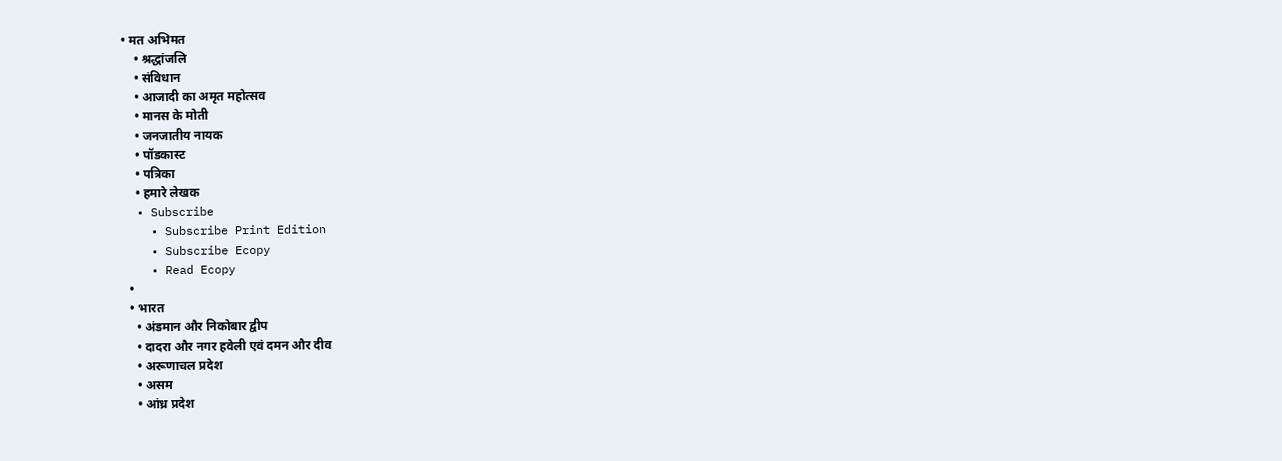• मत अभिमत
    • श्रद्धांजलि
    • संविधान
    • आजादी का अमृत महोत्सव
    • मानस के मोती
    • जनजातीय नायक
    • पॉडकास्ट
    • पत्रिका
    • हमारे लेखक
  • Subscribe
    • Subscribe Print Edition
    • Subscribe Ecopy
    • Read Ecopy
  •
  • भारत
    • अंडमान और निकोबार द्वीप
    • दादरा और नगर हवेली एवं दमन और दीव
    • अरूणाचल प्रदेश
    • असम
    • आंध्र प्रदेश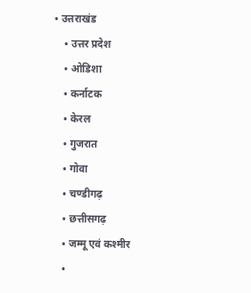• उत्तराखंड
    • उत्तर प्रदेश
    • ओडिशा
    • कर्नाटक
    • केरल
    • गुजरात
    • गोवा
    • चण्‍डीगढ़
    • छत्तीसगढ़
    • जम्‍मू एवं कश्‍मीर
    •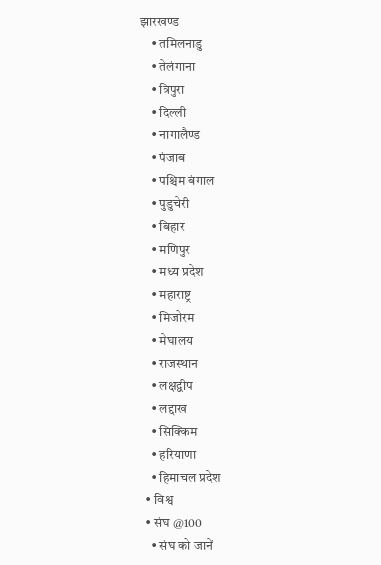झारखण्‍ड
    • तमिलनाडु
    • तेलंगाना
    • त्रिपुरा
    • दिल्ली
    • नागालैण्‍ड
    • पंजाब
    • पश्चिम बंगाल
    • पुडुचेरी
    • बिहार
    • मणिपुर
    • मध्य प्रदेश
    • महाराष्ट्र
    • मिजोरम
    • मेघालय
    • राजस्थान
    • लक्षद्वीप
    • लद्दाख
    • सिक्किम
    • हरियाणा
    • हिमाचल प्रदेश
  • विश्व
  • संघ @100
    • संघ को जानें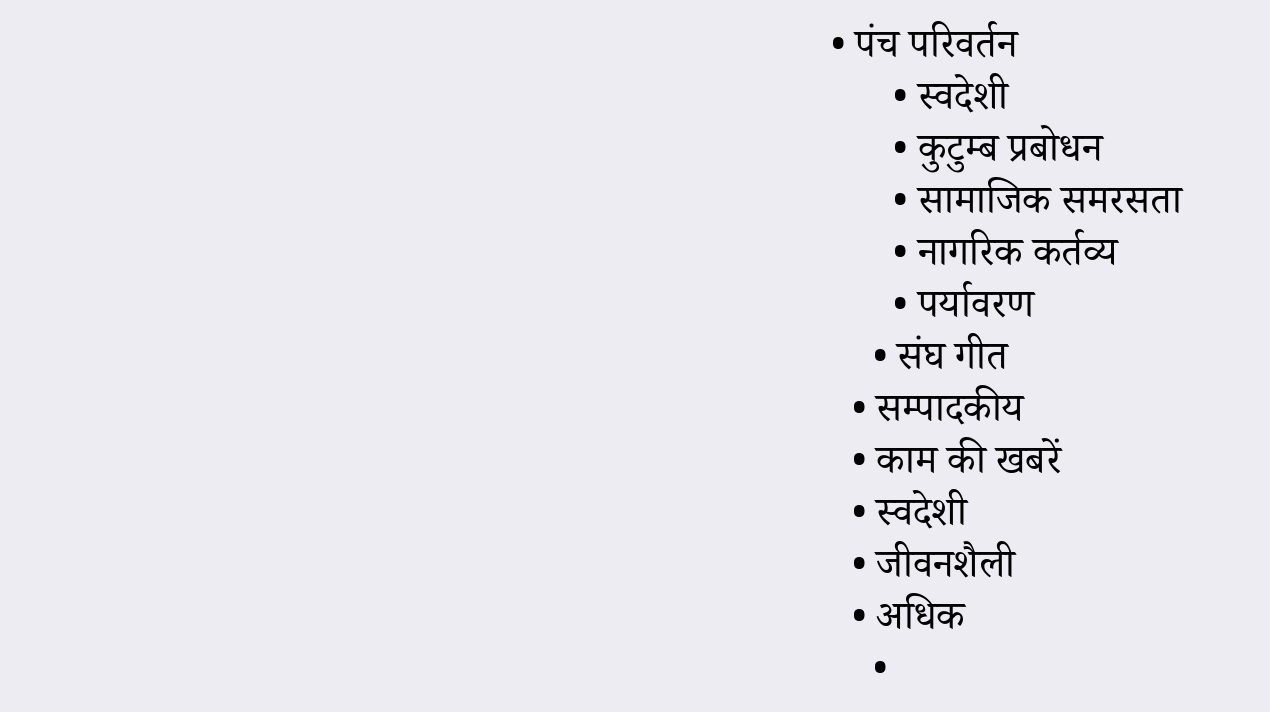• पंच परिवर्तन
      • स्वदेशी
      • कुटुम्ब प्रबोधन
      • सामाजिक समरसता
      • नागरिक कर्तव्य
      • पर्यावरण
    • संघ गीत
  • सम्पादकीय
  • काम की खबरें
  • स्वदेशी
  • जीवनशैली
  • अधिक
    •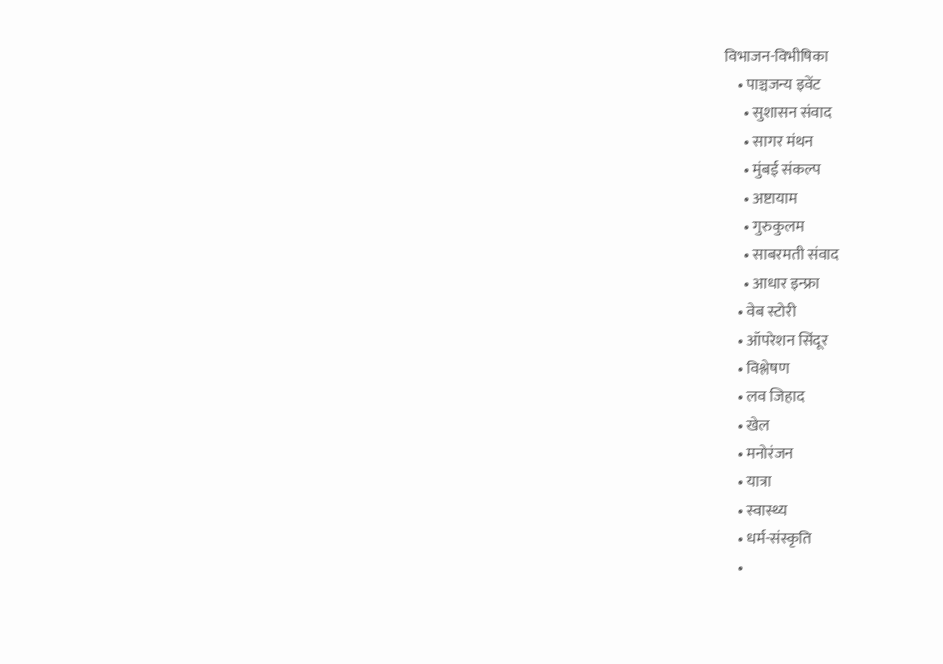विभाजन-विभीषिका
    • पाञ्चजन्य इवेंट
      • सुशासन संवाद
      • सागर मंथन
      • मुंबई संकल्प
      • अष्टायाम
      • गुरुकुलम
      • साबरमती संवाद
      • आधार इन्फ्रा
    • वेब स्टोरी
    • ऑपरेशन सिंदूर
    • विश्लेषण
    • लव जिहाद
    • खेल
    • मनोरंजन
    • यात्रा
    • स्वास्थ्य
    • धर्म-संस्कृति
    •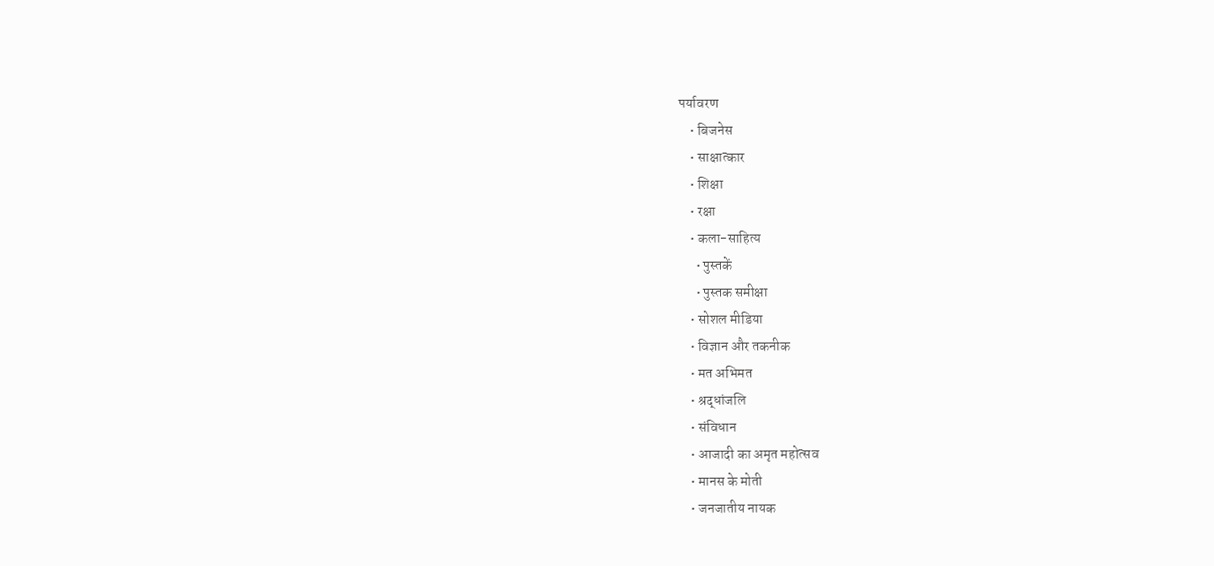पर्यावरण
    • बिजनेस
    • साक्षात्कार
    • शिक्षा
    • रक्षा
    • कला-साहित्य
      • पुस्तकें
      • पुस्तक समीक्षा
    • सोशल मीडिया
    • विज्ञान और तकनीक
    • मत अभिमत
    • श्रद्धांजलि
    • संविधान
    • आजादी का अमृत महोत्सव
    • मानस के मोती
    • जनजातीय नायक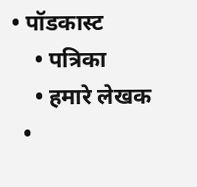• पॉडकास्ट
    • पत्रिका
    • हमारे लेखक
  •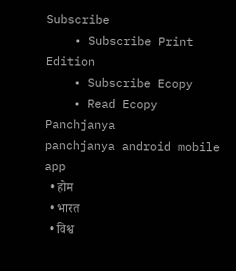Subscribe
    • Subscribe Print Edition
    • Subscribe Ecopy
    • Read Ecopy
Panchjanya
panchjanya android mobile app
  • होम
  • भारत
  • विश्व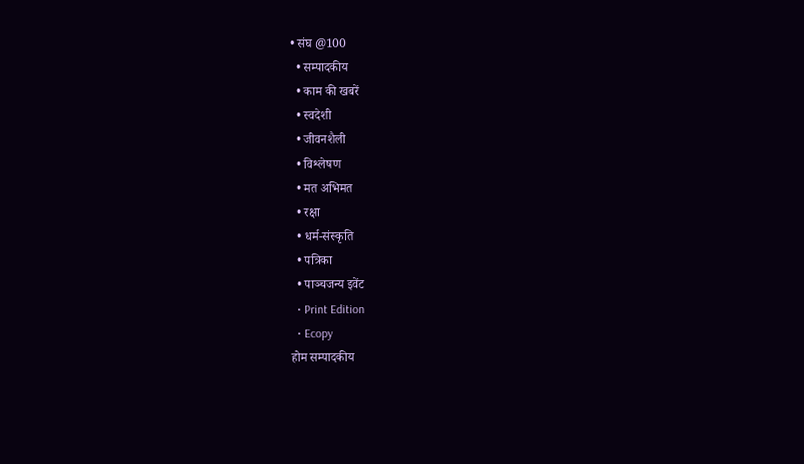• संघ @100
  • सम्पादकीय
  • काम की खबरें
  • स्वदेशी
  • जीवनशैली
  • विश्लेषण
  • मत अभिमत
  • रक्षा
  • धर्म-संस्कृति
  • पत्रिका
  • पाञ्चजन्य इवेंट
  • Print Edition
  • Ecopy
होम सम्पादकीय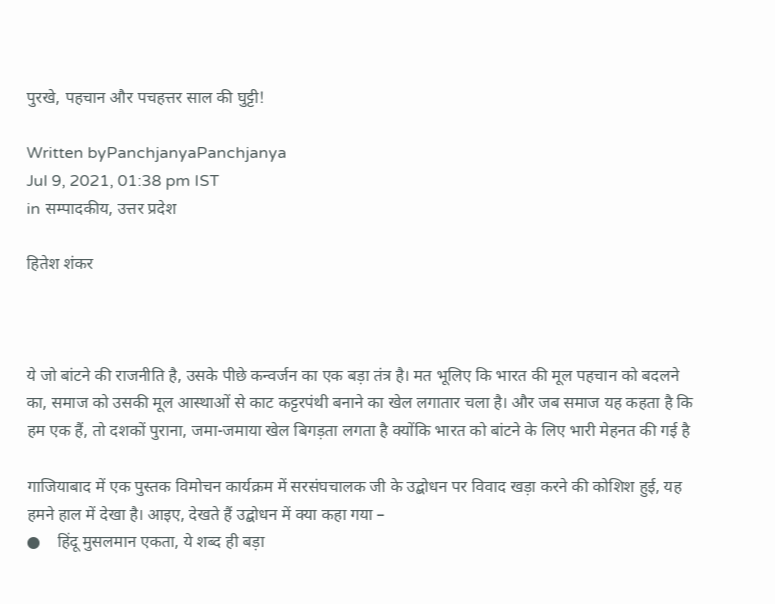पुरखे, पहचान और पचहत्तर साल की घुट्टी!

Written byPanchjanyaPanchjanya
Jul 9, 2021, 01:38 pm IST
in सम्पादकीय, उत्तर प्रदेश

हितेश शंकर



ये जो बांटने की राजनीति है, उसके पीछे कन्वर्जन का एक बड़ा तंत्र है। मत भूलिए कि भारत की मूल पहचान को बदलने का, समाज को उसकी मूल आस्थाओं से काट कट्टरपंथी बनाने का खेल लगातार चला है। और जब समाज यह कहता है कि हम एक हैं, तो दशकों पुराना, जमा-जमाया खेल बिगड़ता लगता है क्योंकि भारत को बांटने के लिए भारी मेहनत की गई है

गाजियाबाद में एक पुस्तक विमोचन कार्यक्रम में सरसंघचालक जी के उद्बोधन पर विवाद खड़ा करने की कोशिश हुई, यह हमने हाल में देखा है। आइए, देखते हैं उद्बोधन में क्या कहा गया –
●    हिंदू मुसलमान एकता, ये शब्द ही बड़ा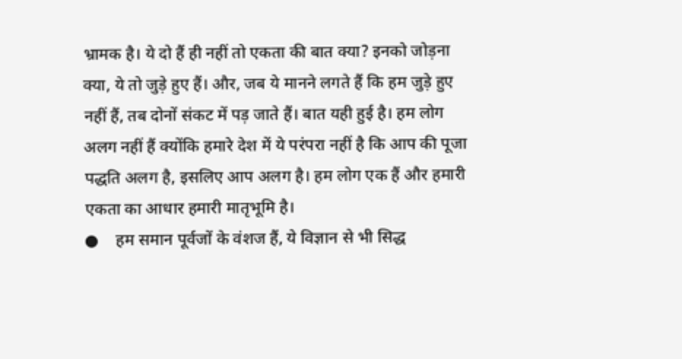भ्रामक है। ये दो हैं ही नहीं तो एकता की बात क्या? इनको जोड़ना क्या, ये तो जुड़े हुए हैं। और, जब ये मानने लगते हैं कि हम जुड़े हुए नहीं हैं, तब दोनों संकट में पड़ जाते हैं। बात यही हुई है। हम लोग अलग नहीं हैं क्योंकि हमारे देश में ये परंपरा नहीं है कि आप की पूजा पद्धति अलग है, इसलिए आप अलग है। हम लोग एक हैं और हमारी एकता का आधार हमारी मातृभूमि है।
●    हम समान पूर्वजों के वंशज हैं, ये विज्ञान से भी सिद्ध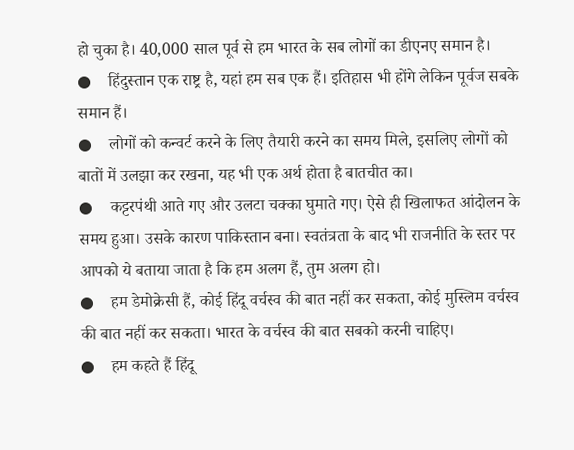हो चुका है। 40,000 साल पूर्व से हम भारत के सब लोगों का डीएनए समान है।
●    हिंदुस्तान एक राष्ट्र है, यहां हम सब एक हैं। इतिहास भी होंगे लेकिन पूर्वज सबके समान हैं।
●    लोगों को कन्वर्ट करने के लिए तैयारी करने का समय मिले, इसलिए लोगों को बातों में उलझा कर रखना, यह भी एक अर्थ होता है बातचीत का।
●    कट्टरपंथी आते गए और उलटा चक्का घुमाते गए। ऐसे ही खिलाफत आंदोलन के समय हुआ। उसके कारण पाकिस्तान बना। स्वतंत्रता के बाद भी राजनीति के स्तर पर आपको ये बताया जाता है कि हम अलग हैं, तुम अलग हो।
●    हम डेमोक्रेसी हैं, कोई हिंदू वर्चस्व की बात नहीं कर सकता, कोई मुस्लिम वर्चस्व की बात नहीं कर सकता। भारत के वर्चस्व की बात सबको करनी चाहिए।
●    हम कहते हैं हिंदू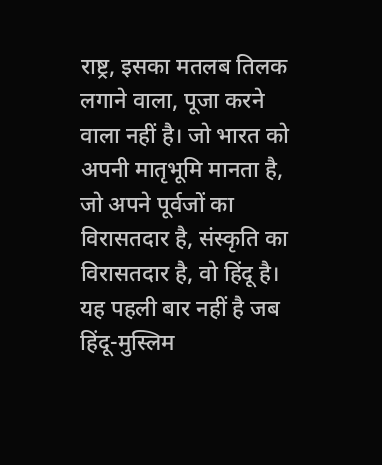राष्ट्र, इसका मतलब तिलक लगाने वाला, पूजा करने वाला नहीं है। जो भारत को अपनी मातृभूमि मानता है, जो अपने पूर्वजों का विरासतदार है, संस्कृति का विरासतदार है, वो हिंदू है।
यह पहली बार नहीं है जब हिंदू-मुस्लिम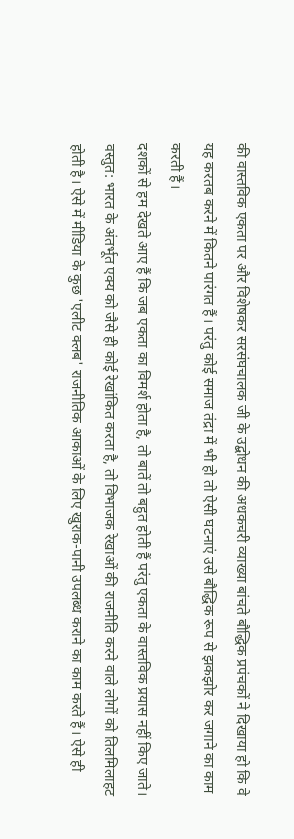की वास्तविक एकता पर और विशेषकर सरसंघचालक जी के उद्बोधन की अधकचरी व्याख्या बांचते बौद्धिक प्रपंचकों ने दिखाया हो कि वे यह करतब करने में कितने पारंगत हैं। परंतु कोई समाज तंद्रा में भी हो तो ऐसी घटनाएं उसे बौद्धिक रूप से झकझोर कर जगाने का काम
करती हैं।
दशकों से हम देखते आए हैं कि जब एकता का विमर्श होता है, तो बातें तो बहुत होती हैं परंतु एकता के वास्तविक प्रयास नहीं किए जाते।
वस्तुत: भारत के अंतर्भूत एक्य को जैसे ही कोई रेखांकित करता है, तो विभाजक रेखाओं की राजनीति करने वाले लोगों को तिलमिलाहट होती है। ऐसे में मीडिया के कुछ 'एलीट क्लब' राजनीतिक आकाओं के लिए खुराक-पानी उपलब्ध कराने का काम करते हैं। ऐसे ही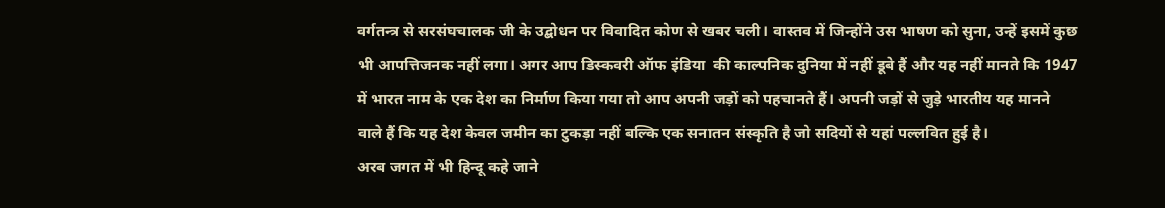वर्गतन्त्र से सरसंघचालक जी के उद्बोधन पर विवादित कोण से खबर चली। वास्तव में जिन्होंने उस भाषण को सुना, उन्हें इसमें कुछ भी आपत्तिजनक नहीं लगा। अगर आप डिस्कवरी ऑफ इंडिया  की काल्पनिक दुनिया में नहीं डूबे हैं और यह नहीं मानते कि 1947 में भारत नाम के एक देश का निर्माण किया गया तो आप अपनी जड़ों को पहचानते हैं। अपनी जड़ों से जुड़े भारतीय यह मानने वाले हैं कि यह देश केवल जमीन का टुकड़ा नहीं बल्कि एक सनातन संस्कृति है जो सदियों से यहां पल्लवित हुई है।
अरब जगत में भी हिन्दू कहे जाने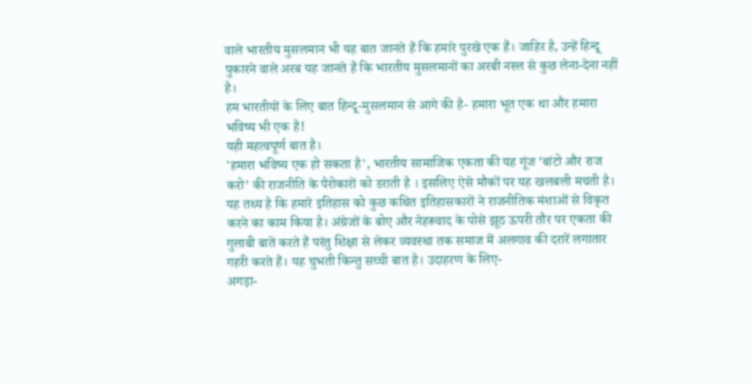वाले भारतीय मुसलमान भी यह बात जानते हैं कि हमारे पुरखे एक हैं। जाहिर है, उन्हें हिन्दू पुकारने वाले अरब यह जानते हैं कि भारतीय मुसलमानों का अरबी नस्ल से कुछ लेना-देना नहीं है।
हम भारतीयों के लिए बात हिन्दू-मुसलमान से आगे की है- हमारा भूत एक था और हमारा भविष्य भी एक है!
यही महत्वपूर्ण बात है।
'हमारा भविष्य एक हो सकता है', भारतीय सामाजिक एकता की यह गूंज ‘बांटो और राज करो’ की राजनीति के पैरोकारों को डराती है । इसलिए ऐसे मौकों पर यह खलबली मचती है।
यह तथ्य है कि हमारे इतिहास को कुछ कथित इतिहासकारों ने राजनीतिक मंशाओं से विकृत करने का काम किया है। अंग्रेजों के बोए और नेहरूवाद के पोसे झूठ ऊपरी तौर पर एकता की गुलाबी बातें करते हैं परंतु शिक्षा से लेकर व्यवस्था तक समाज में अलगाव की दरारें लगातार गहरी करते हैं। यह चुभती किन्तु सच्ची बात है। उदाहरण के लिए-
अगड़ा-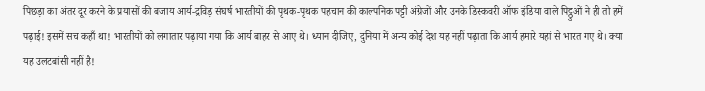पिछड़ा का अंतर दूर करने के प्रयासों की बजाय आर्य-द्रविड़ संघर्ष भारतीयों की पृथक-पृथक पहचान की काल्पनिक पट्टी अंग्रेजों और उनके डिस्कवरी ऑफ इंडिया वाले पिट्ठुओं ने ही तो हमें पढ़ाई! इसमें सच कहाँ था! भारतीयों को लगातार पढ़ाया गया कि आर्य बाहर से आए थे। ध्यान दीजिए, दुनिया में अन्य कोई देश यह नहीं पढ़ाता कि आर्य हमारे यहां से भारत गए थे। क्या यह उलटबांसी नहीं है!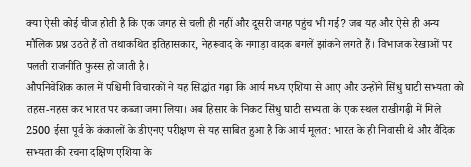क्या ऐसी कोई चीज होती है कि एक जगह से चली ही नहीं और दूसरी जगह पहुंच भी गई? जब यह और ऐसे ही अन्य मौलिक प्रश्न उठते हैं तो तथाकथित इतिहासकार, नेहरूवाद के नगाड़ा वादक बगलें झांकने लगते हैं। विभाजक रेखाओं पर पलती राजनीति फुस्स हो जाती है।
औपनिवेशिक काल में पश्चिमी विचारकों ने यह सिद्धांत गढ़ा कि आर्य मध्य एशिया से आए और उन्होंने सिंधु घाटी सभ्यता को तहस-नहस कर भारत पर कब्जा जमा लिया। अब हिसार के निकट सिंधु घाटी सभ्यता के एक स्थल राखीगढ़ी में मिले 2500 ईसा पूर्व के कंकालों के डीएनए परीक्षण से यह साबित हुआ है कि आर्य मूलत: भारत के ही निवासी थे और वैदिक सभ्यता की रचना दक्षिण एशिया के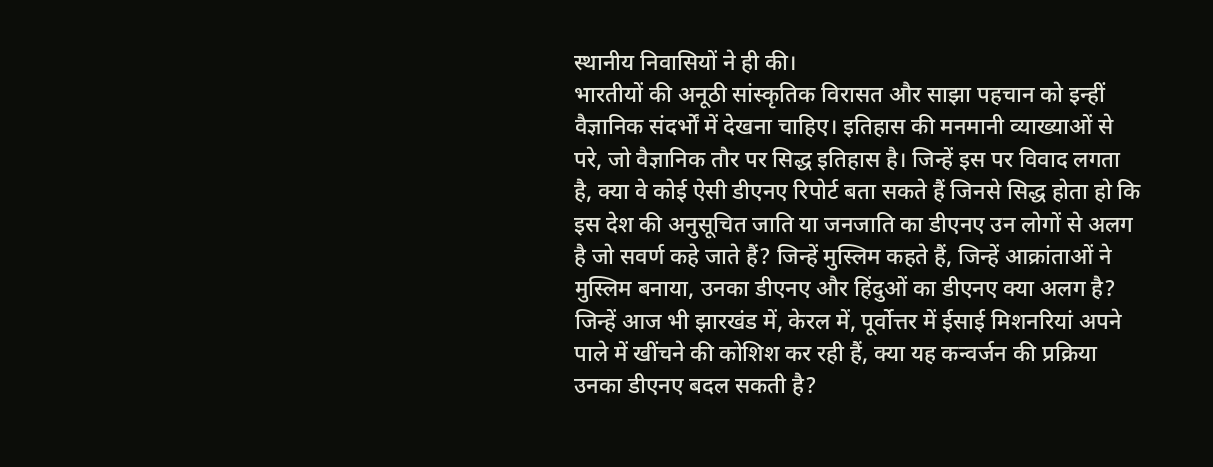स्थानीय निवासियों ने ही की।
भारतीयों की अनूठी सांस्कृतिक विरासत और साझा पहचान को इन्हीं वैज्ञानिक संदर्भों में देखना चाहिए। इतिहास की मनमानी व्याख्याओं से परे, जो वैज्ञानिक तौर पर सिद्ध इतिहास है। जिन्हें इस पर विवाद लगता है, क्या वे कोई ऐसी डीएनए रिपोर्ट बता सकते हैं जिनसे सिद्ध होता हो कि इस देश की अनुसूचित जाति या जनजाति का डीएनए उन लोगों से अलग है जो सवर्ण कहे जाते हैं? जिन्हें मुस्लिम कहते हैं, जिन्हें आक्रांताओं ने मुस्लिम बनाया, उनका डीएनए और हिंदुओं का डीएनए क्या अलग है? जिन्हें आज भी झारखंड में, केरल में, पूर्वोत्तर में ईसाई मिशनरियां अपने पाले में खींचने की कोशिश कर रही हैं, क्या यह कन्वर्जन की प्रक्रिया उनका डीएनए बदल सकती है?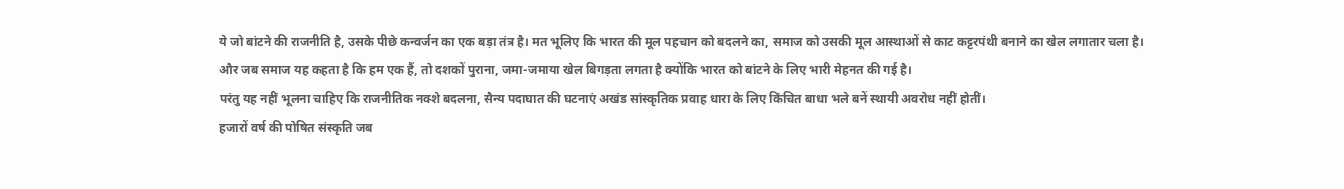ये जो बांटने की राजनीति है, उसके पीछे कन्वर्जन का एक बड़ा तंत्र है। मत भूलिए कि भारत की मूल पहचान को बदलने का, समाज को उसकी मूल आस्थाओं से काट कट्टरपंथी बनाने का खेल लगातार चला है। और जब समाज यह कहता है कि हम एक हैं, तो दशकों पुराना, जमा-जमाया खेल बिगड़ता लगता है क्योंकि भारत को बांटने के लिए भारी मेहनत की गई है।
परंतु यह नहीं भूलना चाहिए कि राजनीतिक नक्शे बदलना, सैन्य पदाघात की घटनाएं अखंड सांस्कृतिक प्रवाह धारा के लिए किंचित बाधा भले बनें स्थायी अवरोध नहीं होतीं।
हजारों वर्ष की पोषित संस्कृति जब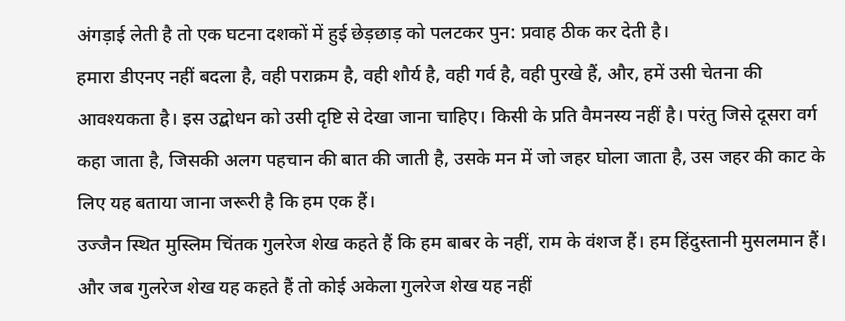अंगड़ाई लेती है तो एक घटना दशकों में हुई छेड़छाड़ को पलटकर पुन: प्रवाह ठीक कर देती है।
हमारा डीएनए नहीं बदला है, वही पराक्रम है, वही शौर्य है, वही गर्व है, वही पुरखे हैं, और, हमें उसी चेतना की आवश्यकता है। इस उद्बोधन को उसी दृष्टि से देखा जाना चाहिए। किसी के प्रति वैमनस्य नहीं है। परंतु जिसे दूसरा वर्ग कहा जाता है, जिसकी अलग पहचान की बात की जाती है, उसके मन में जो जहर घोला जाता है, उस जहर की काट के लिए यह बताया जाना जरूरी है कि हम एक हैं।
उज्जैन स्थित मुस्लिम चिंतक गुलरेज शेख कहते हैं कि हम बाबर के नहीं, राम के वंशज हैं। हम हिंदुस्तानी मुसलमान हैं। और जब गुलरेज शेख यह कहते हैं तो कोई अकेला गुलरेज शेख यह नहीं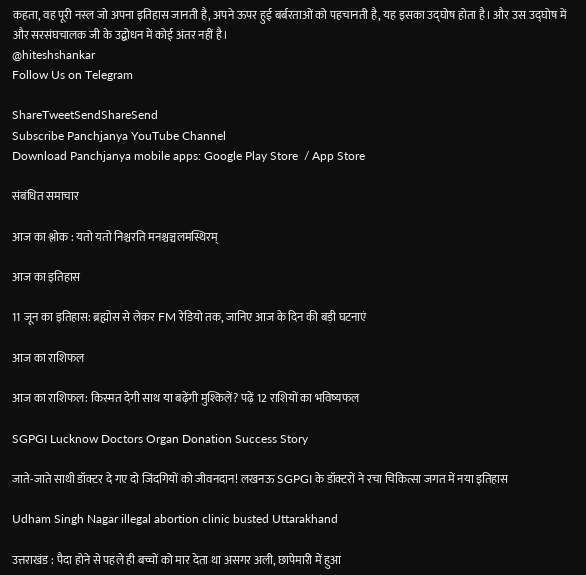कहता, वह पूरी नस्ल जो अपना इतिहास जानती है, अपने ऊपर हुई बर्बरताओं को पहचानती है, यह इसका उद्घोष होता है। और उस उद्घोष में और सरसंघचालक जी के उद्बोधन में कोई अंतर नहीं है।
@hiteshshankar
Follow Us on Telegram

ShareTweetSendShareSend
Subscribe Panchjanya YouTube Channel
Download Panchjanya mobile apps: Google Play Store  / App Store

संबंधित समाचार

आज का श्लोक : यतो यतो निश्चरति मनश्चञ्चलमस्थिरम्

आज का इतिहास

11 जून का इतिहास: ब्रह्मोस से लेकर FM रेडियो तक, जानिए आज के दिन की बड़ी घटनाएं

आज का राशिफल

आज का राशिफल: किस्मत देगी साथ या बढ़ेंगी मुश्किलें? पढ़ें 12 राशियों का भविष्यफल

SGPGI Lucknow Doctors Organ Donation Success Story

जाते-जाते साथी डॉक्टर दे गए दो जिंदगियों को जीवनदान! लखनऊ SGPGI के डॉक्टरों ने रचा चिकित्सा जगत में नया इतिहास

Udham Singh Nagar illegal abortion clinic busted Uttarakhand

उत्तराखंड : पैदा होने से पहले ही बच्चों को मार देता था असगर अली, छापेमारी में हुआ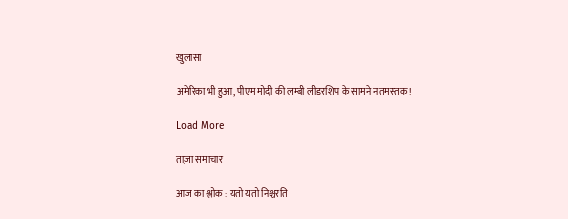खुलासा

अमेरिका भी हुआ, पीएम मोदी की लम्‍बी लीडरशिप के सामने नतमस्‍तक !

Load More

ताज़ा समाचार

आज का श्लोक : यतो यतो निश्चरति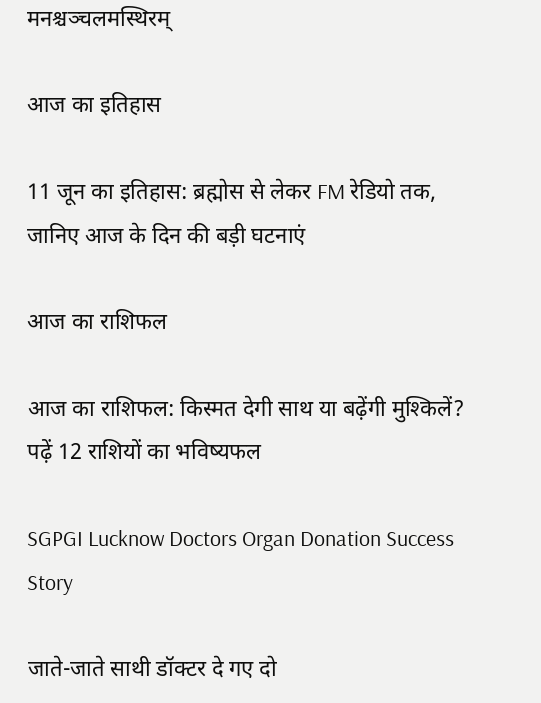मनश्चञ्चलमस्थिरम्

आज का इतिहास

11 जून का इतिहास: ब्रह्मोस से लेकर FM रेडियो तक, जानिए आज के दिन की बड़ी घटनाएं

आज का राशिफल

आज का राशिफल: किस्मत देगी साथ या बढ़ेंगी मुश्किलें? पढ़ें 12 राशियों का भविष्यफल

SGPGI Lucknow Doctors Organ Donation Success Story

जाते-जाते साथी डॉक्टर दे गए दो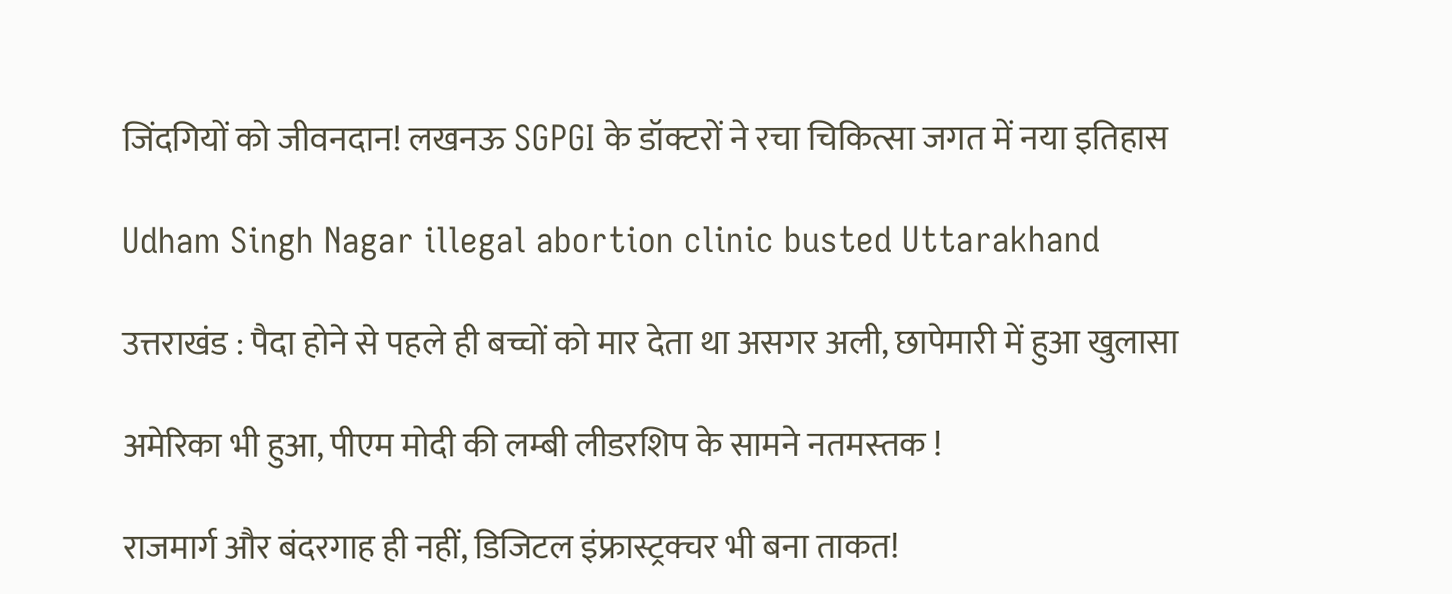जिंदगियों को जीवनदान! लखनऊ SGPGI के डॉक्टरों ने रचा चिकित्सा जगत में नया इतिहास

Udham Singh Nagar illegal abortion clinic busted Uttarakhand

उत्तराखंड : पैदा होने से पहले ही बच्चों को मार देता था असगर अली, छापेमारी में हुआ खुलासा

अमेरिका भी हुआ, पीएम मोदी की लम्‍बी लीडरशिप के सामने नतमस्‍तक !

राजमार्ग और बंदरगाह ही नहीं, डिजिटल इंफ्रास्ट्रक्चर भी बना ताकत!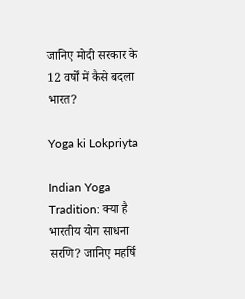जानिए मोदी सरकार के 12 वर्षों में कैसे बदला भारत?

Yoga ki Lokpriyta

Indian Yoga Tradition: क्या है भारतीय योग साधना सरणि? जानिए महर्षि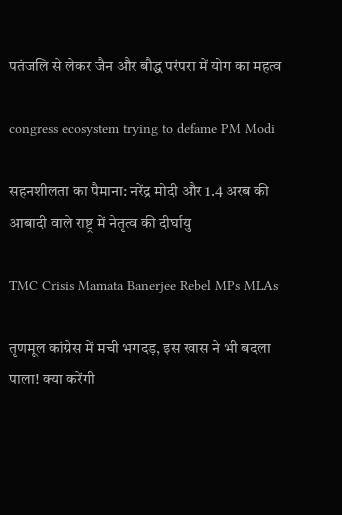पतंजलि से लेकर जैन और बौद्ध परंपरा में योग का महत्व

congress ecosystem trying to defame PM Modi

सहनशीलता का पैमाना: नरेंद्र मोदी और 1.4 अरब की आबादी वाले राष्ट्र में नेतृत्व की दीर्घायु

TMC Crisis Mamata Banerjee Rebel MPs MLAs

तृणमूल कांग्रेस में मची भगदड़, इस खास ने भी बदला पाला! क्या करेंगी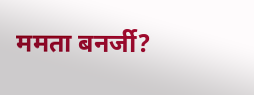ममता बनर्जी?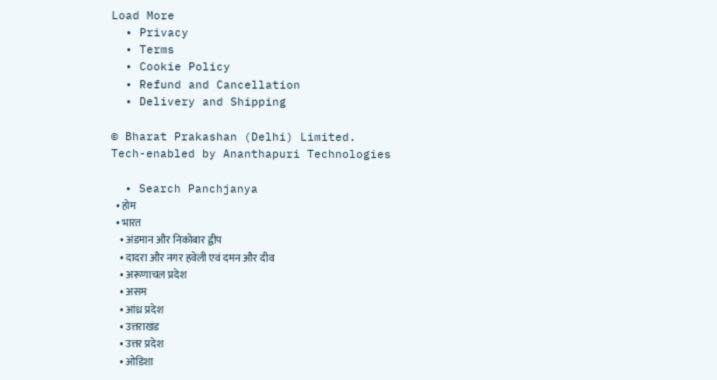Load More
  • Privacy
  • Terms
  • Cookie Policy
  • Refund and Cancellation
  • Delivery and Shipping

© Bharat Prakashan (Delhi) Limited.
Tech-enabled by Ananthapuri Technologies

  • Search Panchjanya
  • होम
  • भारत
    • अंडमान और निकोबार द्वीप
    • दादरा और नगर हवेली एवं दमन और दीव
    • अरूणाचल प्रदेश
    • असम
    • आंध्र प्रदेश
    • उत्तराखंड
    • उत्तर प्रदेश
    • ओडिशा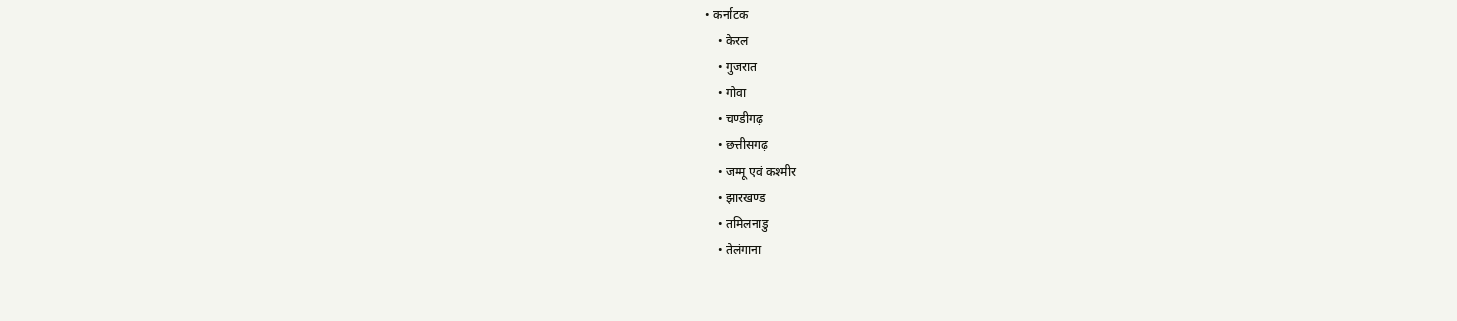• कर्नाटक
    • केरल
    • गुजरात
    • गोवा
    • चण्‍डीगढ़
    • छत्तीसगढ़
    • जम्‍मू एवं कश्‍मीर
    • झारखण्‍ड
    • तमिलनाडु
    • तेलंगाना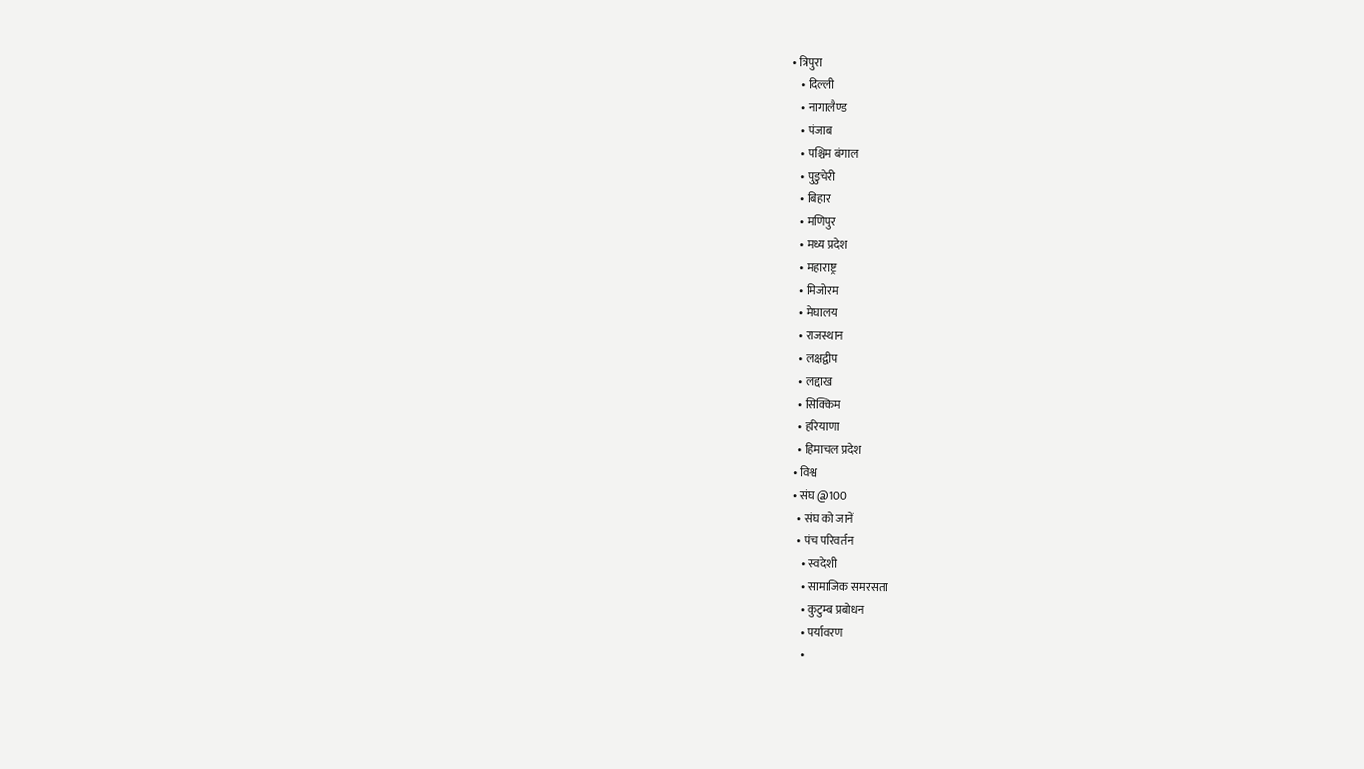• त्रिपुरा
    • दिल्ली
    • नागालैण्‍ड
    • पंजाब
    • पश्चिम बंगाल
    • पुडुचेरी
    • बिहार
    • मणिपुर
    • मध्य प्रदेश
    • महाराष्ट्र
    • मिजोरम
    • मेघालय
    • राजस्थान
    • लक्षद्वीप
    • लद्दाख
    • सिक्किम
    • हरियाणा
    • हिमाचल प्रदेश
  • विश्व
  • संघ @100
    • संघ को जानें
    • पंच परिवर्तन
      • स्वदेशी
      • सामाजिक समरसता
      • कुटुम्ब प्रबोधन
      • पर्यावरण
      •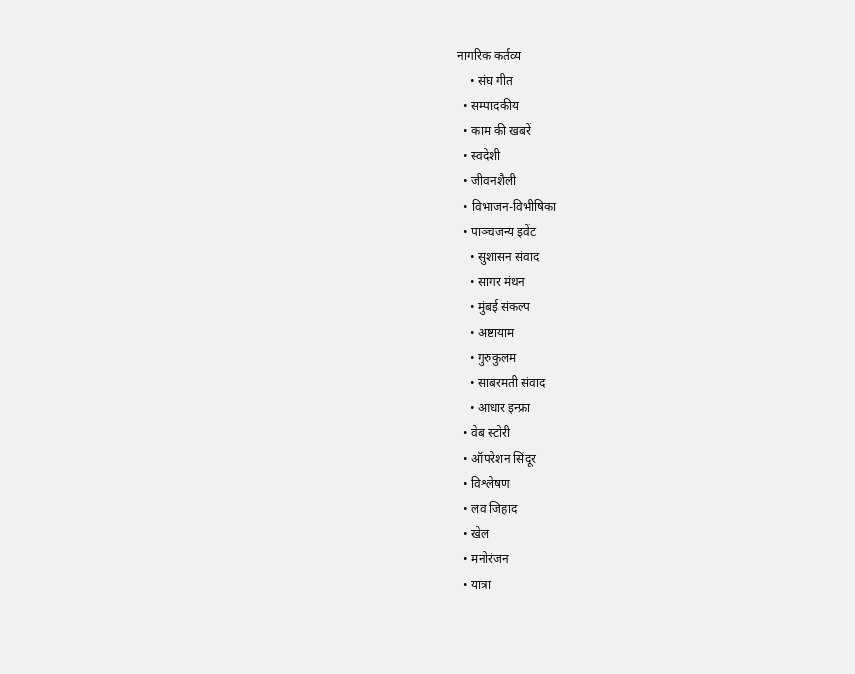नागरिक कर्तव्य
    • संघ गीत
  • सम्पादकीय
  • काम की खबरें
  • स्वदेशी
  • जीवनशैली
  • विभाजन-विभीषिका
  • पाञ्चजन्य इवेंट
    • सुशासन संवाद
    • सागर मंथन
    • मुंबई संकल्प
    • अष्टायाम
    • गुरुकुलम
    • साबरमती संवाद
    • आधार इन्फ्रा
  • वेब स्टोरी
  • ऑपरेशन सिंदूर
  • विश्लेषण
  • लव जिहाद
  • खेल
  • मनोरंजन
  • यात्रा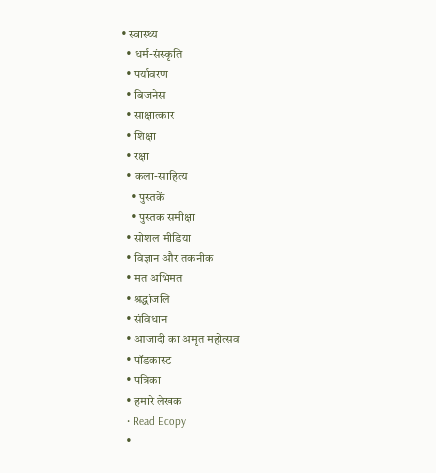• स्वास्थ्य
  • धर्म-संस्कृति
  • पर्यावरण
  • बिजनेस
  • साक्षात्कार
  • शिक्षा
  • रक्षा
  • कला-साहित्य
    • पुस्तकें
    • पुस्तक समीक्षा
  • सोशल मीडिया
  • विज्ञान और तकनीक
  • मत अभिमत
  • श्रद्धांजलि
  • संविधान
  • आजादी का अमृत महोत्सव
  • पॉडकास्ट
  • पत्रिका
  • हमारे लेखक
  • Read Ecopy
  •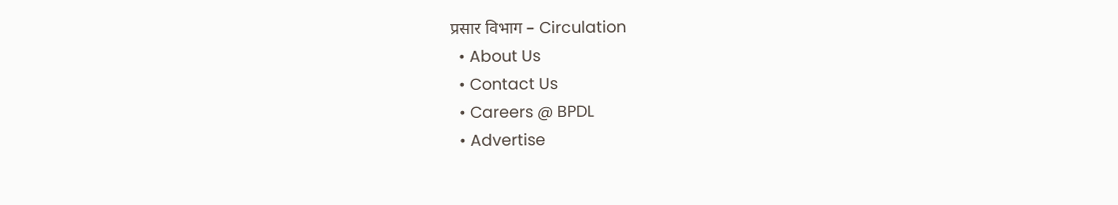प्रसार विभाग – Circulation
  • About Us
  • Contact Us
  • Careers @ BPDL
  • Advertise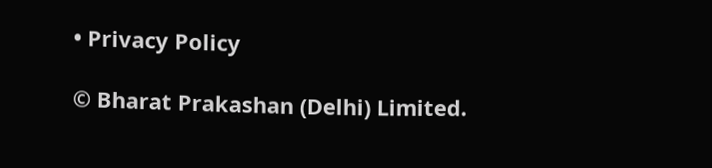• Privacy Policy

© Bharat Prakashan (Delhi) Limited.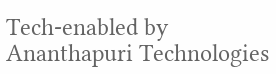Tech-enabled by Ananthapuri Technologies